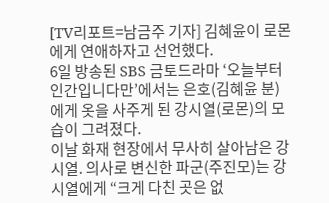[TV리포트=남금주 기자] 김혜윤이 로몬에게 연애하자고 선언했다.
6일 방송된 SBS 금토드라마 ‘오늘부터 인간입니다만’에서는 은호(김혜윤 분)에게 옷을 사주게 된 강시열(로몬)의 모습이 그려졌다.
이날 화재 현장에서 무사히 살아남은 강시열. 의사로 변신한 파군(주진모)는 강시열에게 “크게 다친 곳은 없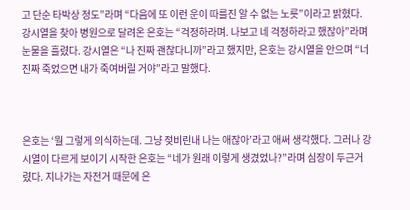고 단순 타박상 정도”라며 “다음에 또 이런 운이 따를진 알 수 없는 노릇”이라고 밝혔다.
강시열을 찾아 병원으로 달려온 은호는 “걱정하라며. 나보고 네 걱정하라고 했잖아”라며 눈물을 흘렸다. 강시열은 “나 진짜 괜찮다니까”라고 했지만, 은호는 강시열을 안으며 “너 진짜 죽었으면 내가 죽여버릴 거야”라고 말했다.



은호는 ‘뭘 그렇게 의식하는데. 그냥 젖비린내 나는 애잖아’라고 애써 생각했다. 그러나 강시열이 다르게 보이기 시작한 은호는 “네가 원래 이렇게 생겼었나?”라며 심장이 두근거렸다. 지나가는 자전거 때문에 은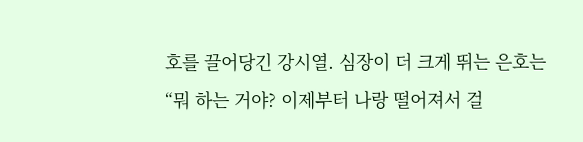호를 끌어당긴 강시열. 심장이 더 크게 뛰는 은호는 “뭐 하는 거야? 이제부터 나랑 떨어져서 걸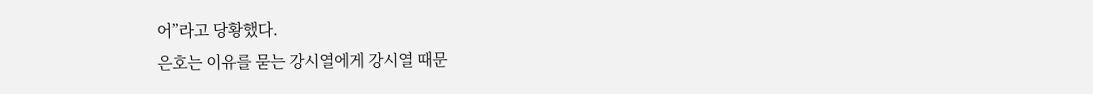어”라고 당황했다.
은호는 이유를 묻는 강시열에게 강시열 때문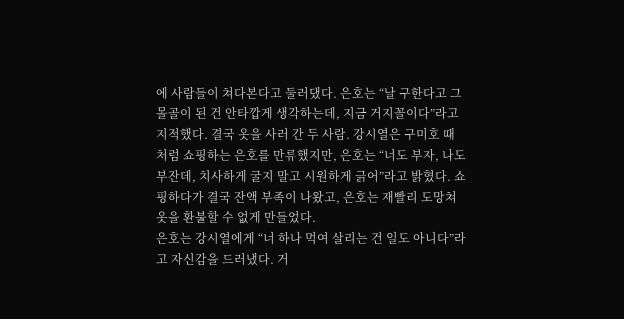에 사람들이 쳐다본다고 둘러댔다. 은호는 “날 구한다고 그 몰골이 된 건 안타깝게 생각하는데, 지금 거지꼴이다”라고 지적했다. 결국 옷을 사러 간 두 사람. 강시열은 구미호 때처럼 쇼핑하는 은호를 만류했지만, 은호는 “너도 부자, 나도 부잔데, 치사하게 굴지 말고 시원하게 긁어”라고 밝혔다. 쇼핑하다가 결국 잔액 부족이 나왔고, 은호는 재빨리 도망쳐 옷을 환불할 수 없게 만들었다.
은호는 강시열에게 “너 하나 먹여 살리는 건 일도 아니다”라고 자신감을 드러냈다. 거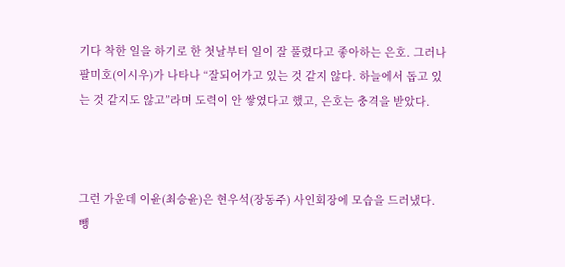기다 착한 일을 하기로 한 첫날부터 일이 잘 풀렸다고 좋아하는 은호. 그러나 팔미호(이시우)가 나타나 “잘되어가고 있는 것 같지 않다. 하늘에서 돕고 있는 것 같지도 않고”라며 도력이 안 쌓였다고 했고, 은호는 충격을 받았다.



그런 가운데 이윤(최승윤)은 현우석(장동주) 사인회장에 모습을 드러냈다. 뺑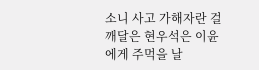소니 사고 가해자란 걸 깨달은 현우석은 이윤에게 주먹을 날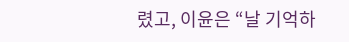렸고, 이윤은 “날 기억하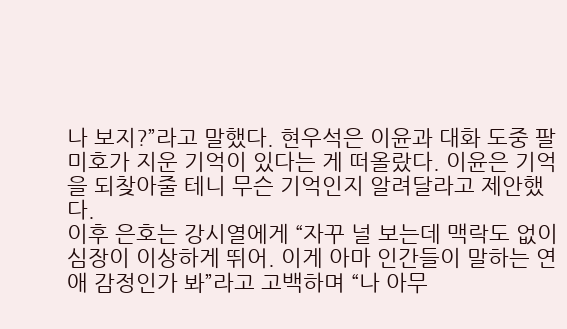나 보지?”라고 말했다. 현우석은 이윤과 대화 도중 팔미호가 지운 기억이 있다는 게 떠올랐다. 이윤은 기억을 되찾아줄 테니 무슨 기억인지 알려달라고 제안했다.
이후 은호는 강시열에게 “자꾸 널 보는데 맥락도 없이 심장이 이상하게 뛰어. 이게 아마 인간들이 말하는 연애 감정인가 봐”라고 고백하며 “나 아무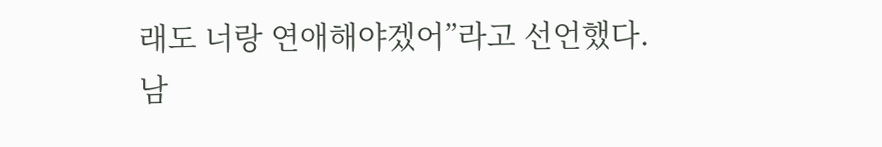래도 너랑 연애해야겠어”라고 선언했다.
남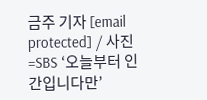금주 기자 [email protected] / 사진=SBS ‘오늘부터 인간입니다만’